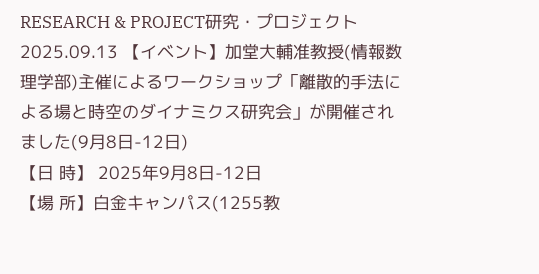RESEARCH & PROJECT研究・プロジェクト
2025.09.13 【イベント】加堂大輔准教授(情報数理学部)主催によるワークショップ「離散的手法による場と時空のダイナミクス研究会」が開催されました(9月8日-12日)
【日 時】 2025年9月8日-12日
【場 所】白金キャンパス(1255教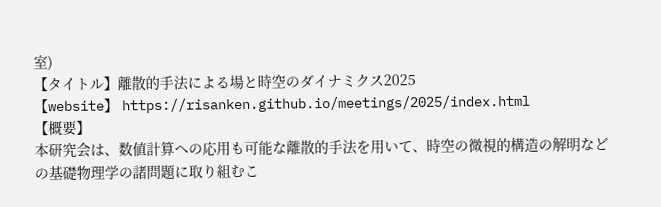室)
【タイトル】離散的手法による場と時空のダイナミクス2025
【website】 https://risanken.github.io/meetings/2025/index.html
【概要】
本研究会は、数値計算への応用も可能な離散的手法を用いて、時空の微視的構造の解明などの基礎物理学の諸問題に取り組むこ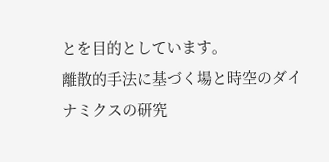とを目的としています。
離散的手法に基づく場と時空のダイナミクスの研究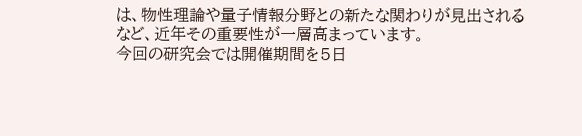は、物性理論や量子情報分野との新たな関わりが見出されるなど、近年その重要性が一層高まっています。
今回の研究会では開催期間を5日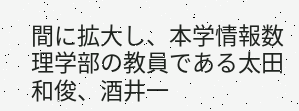間に拡大し、本学情報数理学部の教員である太田和俊、酒井一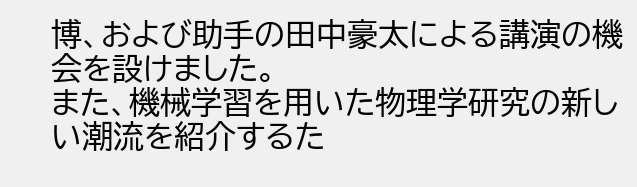博、および助手の田中豪太による講演の機会を設けました。
また、機械学習を用いた物理学研究の新しい潮流を紹介するた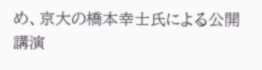め、京大の橋本幸士氏による公開講演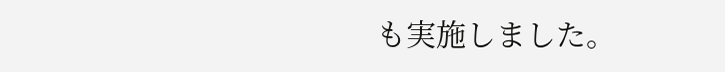も実施しました。